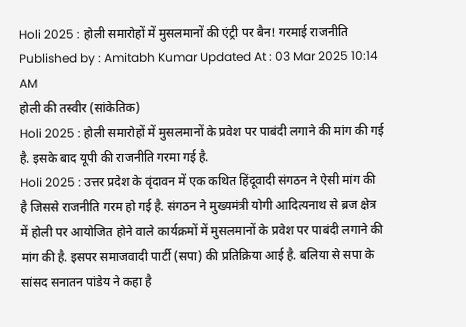Holi 2025 : होली समारोहों में मुसलमानों की एंट्री पर बैन! गरमाई राजनीति
Published by : Amitabh Kumar Updated At : 03 Mar 2025 10:14 AM
होली की तस्वीर (सांकेतिक)
Holi 2025 : होली समारोहों में मुसलमानों के प्रवेश पर पाबंदी लगाने की मांग की गई है. इसके बाद यूपी की राजनीति गरमा गई है.
Holi 2025 : उत्तर प्रदेश के वृंदावन में एक कथित हिंदूवादी संगठन ने ऐसी मांग की है जिससे राजनीति गरम हो गई है. संगठन ने मुख्यमंत्री योगी आदित्यनाथ से ब्रज क्षेत्र में होली पर आयोजित होने वाले कार्यक्रमों में मुसलमानों के प्रवेश पर पाबंदी लगाने की मांग की है. इसपर समाजवादी पार्टी (सपा) की प्रतिक्रिया आई है. बलिया से सपा के सांसद सनातन पांडेय ने कहा है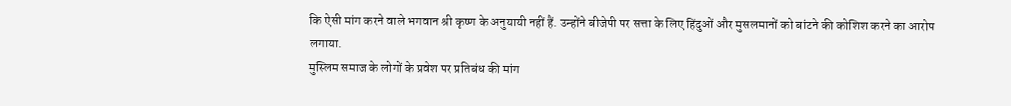कि ऐसी मांग करने वाले भगवान श्री कृष्ण के अनुयायी नहीं हैं. उन्होंने बीजेपी पर सत्ता के लिए हिंदुओं और मुसलमानों को बांटने की कोशिश करने का आरोप लगाया.
मुस्लिम समाज के लोगों के प्रवेश पर प्रतिबंध की मांग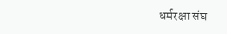धर्मरक्षा संघ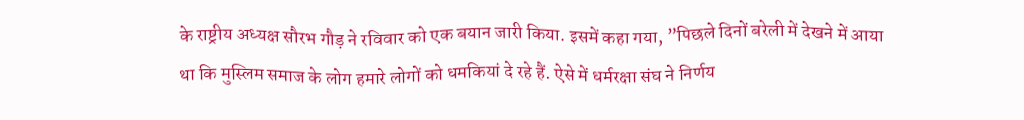के राष्ट्रीय अध्यक्ष सौरभ गौड़ ने रविवार को एक बयान जारी किया. इसमें कहा गया, ”पिछले दिनों बरेली में देखने में आया था कि मुस्लिम समाज के लोग हमारे लोगों को धमकियां दे रहे हैं. ऐसे में धर्मरक्षा संघ ने निर्णय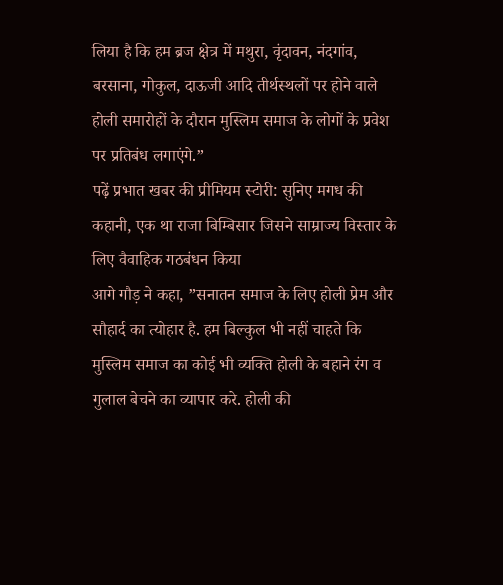लिया है कि हम ब्रज क्षेत्र में मथुरा, वृंदावन, नंदगांव, बरसाना, गोकुल, दाऊजी आदि तीर्थस्थलों पर होने वाले होली समारोहों के दौरान मुस्लिम समाज के लोगों के प्रवेश पर प्रतिबंध लगाएंगे.”
पढ़ें प्रभात खबर की प्रीमियम स्टोरी: सुनिए मगध की कहानी, एक था राजा बिम्बिसार जिसने साम्राज्य विस्तार के लिए वैवाहिक गठबंधन किया
आगे गौड़ ने कहा, ”सनातन समाज के लिए होली प्रेम और सौहार्द का त्योहार है. हम बिल्कुल भी नहीं चाहते कि मुस्लिम समाज का कोई भी व्यक्ति होली के बहाने रंग व गुलाल बेचने का व्यापार करे. होली की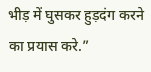भीड़ में घुसकर हुड़दंग करने का प्रयास करे.”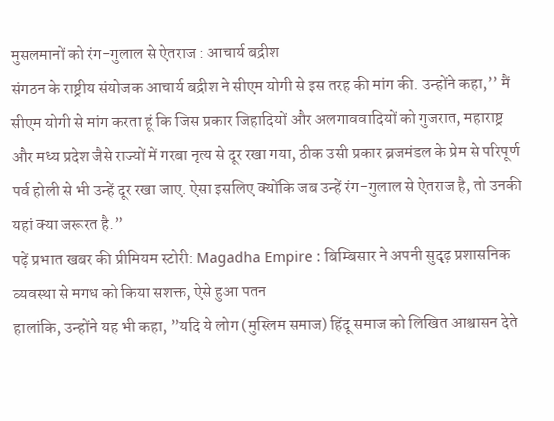मुसलमानों को रंग-गुलाल से ऐतराज : आचार्य बद्रीश
संगठन के राष्ट्रीय संयोजक आचार्य बद्रीश ने सीएम योगी से इस तरह की मांग की. उन्होंने कहा,’’ मैं सीएम योगी से मांग करता हूं कि जिस प्रकार जिहादियों और अलगाववादियों को गुजरात, महाराष्ट्र और मध्य प्रदेश जैसे राज्यों में गरबा नृत्य से दूर रखा गया, ठीक उसी प्रकार ब्रजमंडल के प्रेम से परिपूर्ण पर्व होली से भी उन्हें दूर रखा जाए. ऐसा इसलिए क्योंकि जब उन्हें रंग-गुलाल से ऐतराज है, तो उनकी यहां क्या जरूरत है.”
पढ़ें प्रभात खबर की प्रीमियम स्टोरी: Magadha Empire : बिम्बिसार ने अपनी सुदृढ़ प्रशासनिक व्यवस्था से मगध को किया सशक्त, ऐसे हुआ पतन
हालांकि, उन्होंने यह भी कहा, ”यदि ये लोग (मुस्लिम समाज) हिंदू समाज को लिखित आश्वासन देते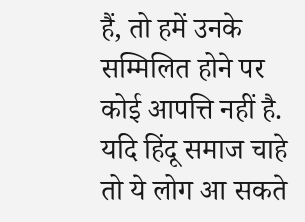हैं, तो हमें उनके सम्मिलित होने पर कोई आपत्ति नहीं है. यदि हिंदू समाज चाहे तो ये लोग आ सकते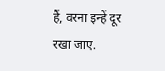हैं, वरना इन्हें दूर रखा जाए.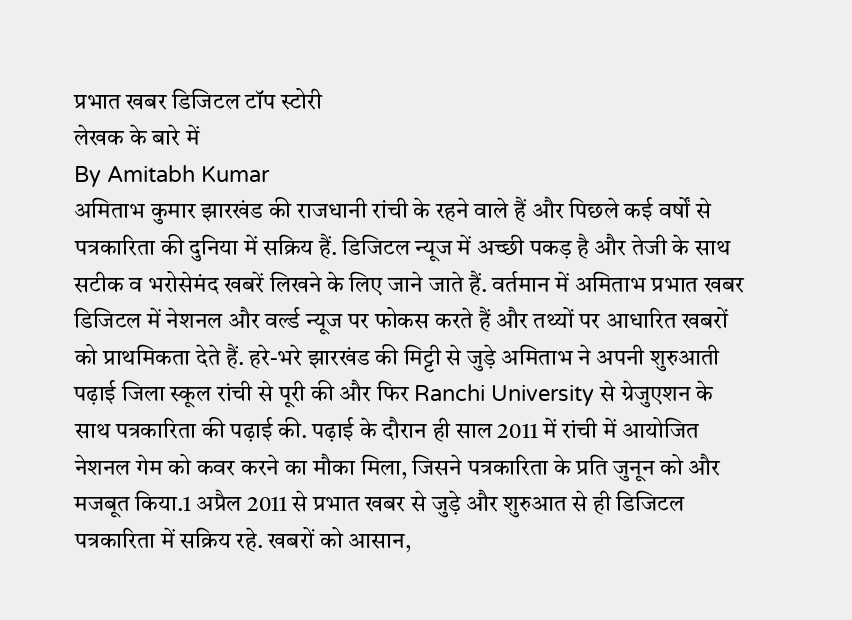प्रभात खबर डिजिटल टॉप स्टोरी
लेखक के बारे में
By Amitabh Kumar
अमिताभ कुमार झारखंड की राजधानी रांची के रहने वाले हैं और पिछले कई वर्षों से पत्रकारिता की दुनिया में सक्रिय हैं. डिजिटल न्यूज में अच्छी पकड़ है और तेजी के साथ सटीक व भरोसेमंद खबरें लिखने के लिए जाने जाते हैं. वर्तमान में अमिताभ प्रभात खबर डिजिटल में नेशनल और वर्ल्ड न्यूज पर फोकस करते हैं और तथ्यों पर आधारित खबरों को प्राथमिकता देते हैं. हरे-भरे झारखंड की मिट्टी से जुड़े अमिताभ ने अपनी शुरुआती पढ़ाई जिला स्कूल रांची से पूरी की और फिर Ranchi University से ग्रेजुएशन के साथ पत्रकारिता की पढ़ाई की. पढ़ाई के दौरान ही साल 2011 में रांची में आयोजित नेशनल गेम को कवर करने का मौका मिला, जिसने पत्रकारिता के प्रति जुनून को और मजबूत किया.1 अप्रैल 2011 से प्रभात खबर से जुड़े और शुरुआत से ही डिजिटल पत्रकारिता में सक्रिय रहे. खबरों को आसान,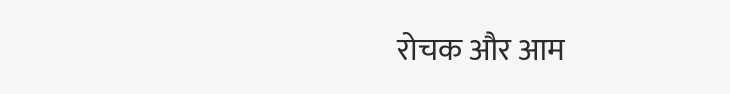रोचक और आम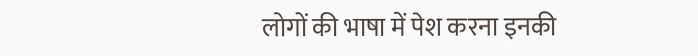लोगों की भाषा में पेश करना इनकी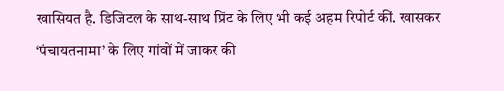खासियत है. डिजिटल के साथ-साथ प्रिंट के लिए भी कई अहम रिपोर्ट कीं. खासकर ‘पंचायतनामा’ के लिए गांवों में जाकर की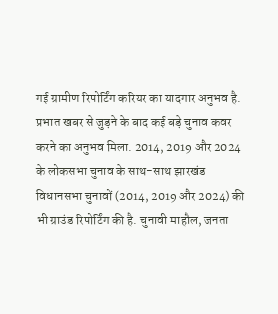गई ग्रामीण रिपोर्टिंग करियर का यादगार अनुभव है. प्रभात खबर से जुड़ने के बाद कई बड़े चुनाव कवर करने का अनुभव मिला. 2014, 2019 और 2024 के लोकसभा चुनाव के साथ-साथ झारखंड विधानसभा चुनावों (2014, 2019 और 2024) की भी ग्राउंड रिपोर्टिंग की है. चुनावी माहौल, जनता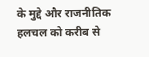के मुद्दे और राजनीतिक हलचल को करीब से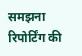समझना रिपोर्टिंग की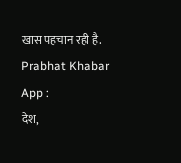खास पहचान रही है.
Prabhat Khabar App :
देश,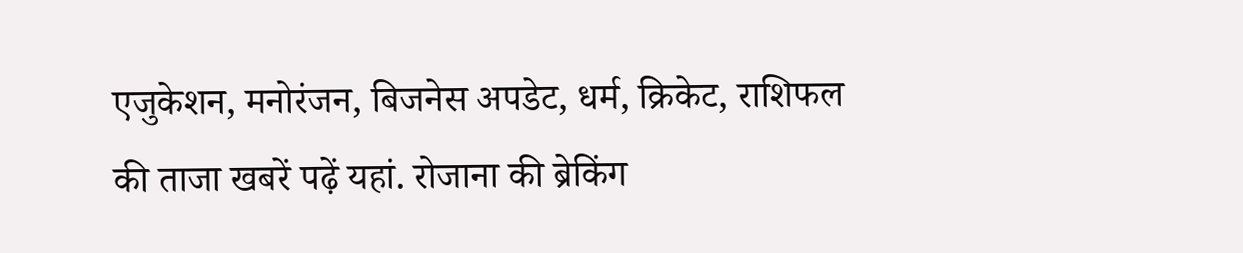एजुकेशन, मनोरंजन, बिजनेस अपडेट, धर्म, क्रिकेट, राशिफल की ताजा खबरें पढ़ें यहां. रोजाना की ब्रेकिंग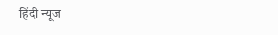हिंदी न्यूज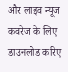और लाइव न्यूज कवरेज के लिए डाउनलोड करिए